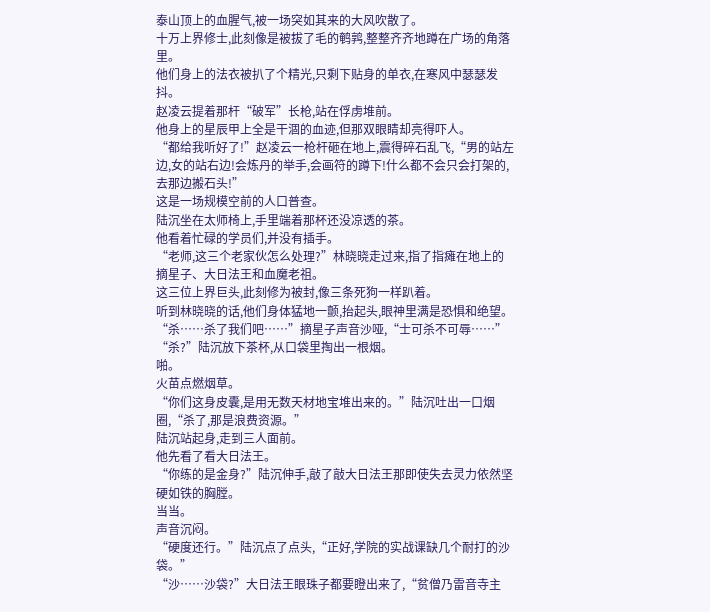泰山顶上的血腥气,被一场突如其来的大风吹散了。
十万上界修士,此刻像是被拔了毛的鹌鹑,整整齐齐地蹲在广场的角落里。
他们身上的法衣被扒了个精光,只剩下贴身的单衣,在寒风中瑟瑟发抖。
赵凌云提着那杆“破军”长枪,站在俘虏堆前。
他身上的星辰甲上全是干涸的血迹,但那双眼睛却亮得吓人。
“都给我听好了!”赵凌云一枪杆砸在地上,震得碎石乱飞,“男的站左边,女的站右边!会炼丹的举手,会画符的蹲下!什么都不会只会打架的,去那边搬石头!”
这是一场规模空前的人口普查。
陆沉坐在太师椅上,手里端着那杯还没凉透的茶。
他看着忙碌的学员们,并没有插手。
“老师,这三个老家伙怎么处理?”林晓晓走过来,指了指瘫在地上的摘星子、大日法王和血魔老祖。
这三位上界巨头,此刻修为被封,像三条死狗一样趴着。
听到林晓晓的话,他们身体猛地一颤,抬起头,眼神里满是恐惧和绝望。
“杀……杀了我们吧……”摘星子声音沙哑,“士可杀不可辱……”
“杀?”陆沉放下茶杯,从口袋里掏出一根烟。
啪。
火苗点燃烟草。
“你们这身皮囊,是用无数天材地宝堆出来的。”陆沉吐出一口烟圈,“杀了,那是浪费资源。”
陆沉站起身,走到三人面前。
他先看了看大日法王。
“你练的是金身?”陆沉伸手,敲了敲大日法王那即使失去灵力依然坚硬如铁的胸膛。
当当。
声音沉闷。
“硬度还行。”陆沉点了点头,“正好,学院的实战课缺几个耐打的沙袋。”
“沙……沙袋?”大日法王眼珠子都要瞪出来了,“贫僧乃雷音寺主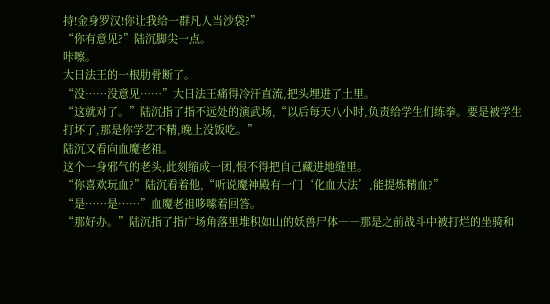持!金身罗汉!你让我给一群凡人当沙袋?”
“你有意见?”陆沉脚尖一点。
咔嚓。
大日法王的一根肋骨断了。
“没……没意见……”大日法王痛得冷汗直流,把头埋进了土里。
“这就对了。”陆沉指了指不远处的演武场,“以后每天八小时,负责给学生们练拳。要是被学生打坏了,那是你学艺不精,晚上没饭吃。”
陆沉又看向血魔老祖。
这个一身邪气的老头,此刻缩成一团,恨不得把自己藏进地缝里。
“你喜欢玩血?”陆沉看着他,“听说魔神殿有一门‘化血大法’,能提炼精血?”
“是……是……”血魔老祖哆嗦着回答。
“那好办。”陆沉指了指广场角落里堆积如山的妖兽尸体――那是之前战斗中被打烂的坐骑和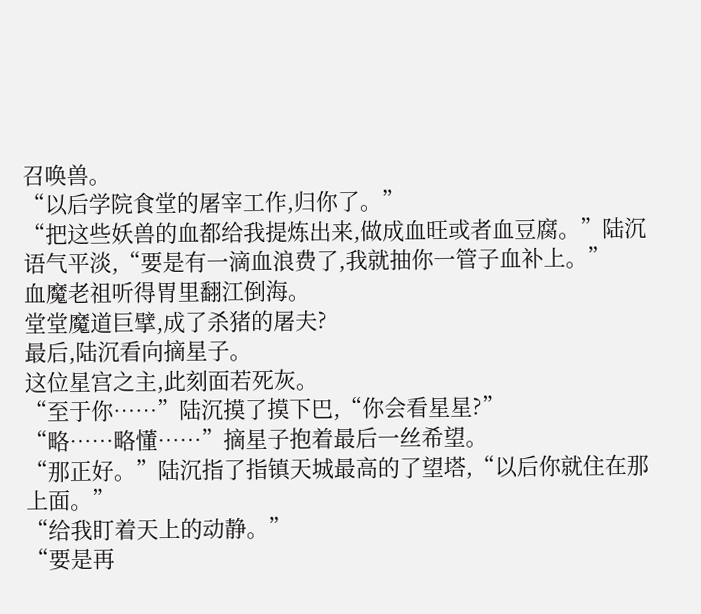召唤兽。
“以后学院食堂的屠宰工作,归你了。”
“把这些妖兽的血都给我提炼出来,做成血旺或者血豆腐。”陆沉语气平淡,“要是有一滴血浪费了,我就抽你一管子血补上。”
血魔老祖听得胃里翻江倒海。
堂堂魔道巨擘,成了杀猪的屠夫?
最后,陆沉看向摘星子。
这位星宫之主,此刻面若死灰。
“至于你……”陆沉摸了摸下巴,“你会看星星?”
“略……略懂……”摘星子抱着最后一丝希望。
“那正好。”陆沉指了指镇天城最高的了望塔,“以后你就住在那上面。”
“给我盯着天上的动静。”
“要是再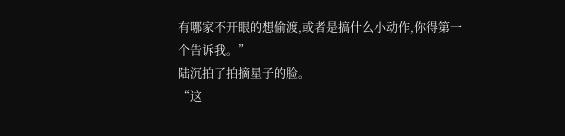有哪家不开眼的想偷渡,或者是搞什么小动作,你得第一个告诉我。”
陆沉拍了拍摘星子的脸。
“这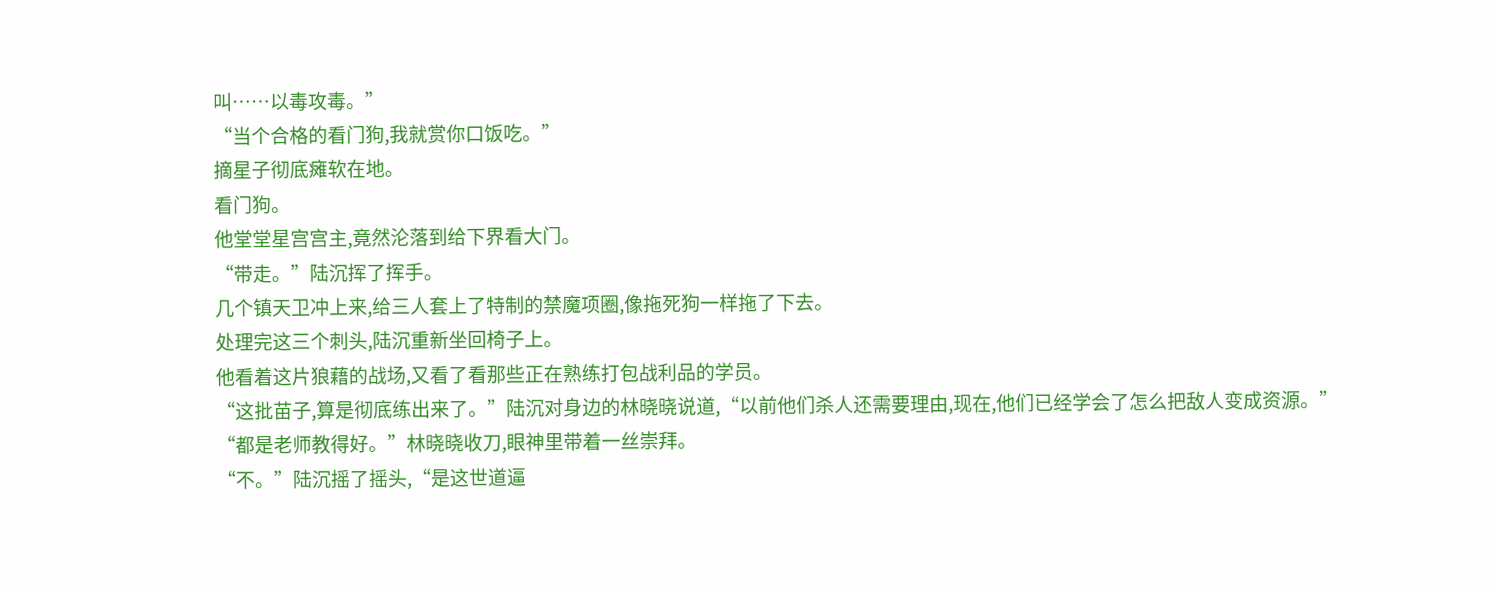叫……以毒攻毒。”
“当个合格的看门狗,我就赏你口饭吃。”
摘星子彻底瘫软在地。
看门狗。
他堂堂星宫宫主,竟然沦落到给下界看大门。
“带走。”陆沉挥了挥手。
几个镇天卫冲上来,给三人套上了特制的禁魔项圈,像拖死狗一样拖了下去。
处理完这三个刺头,陆沉重新坐回椅子上。
他看着这片狼藉的战场,又看了看那些正在熟练打包战利品的学员。
“这批苗子,算是彻底练出来了。”陆沉对身边的林晓晓说道,“以前他们杀人还需要理由,现在,他们已经学会了怎么把敌人变成资源。”
“都是老师教得好。”林晓晓收刀,眼神里带着一丝崇拜。
“不。”陆沉摇了摇头,“是这世道逼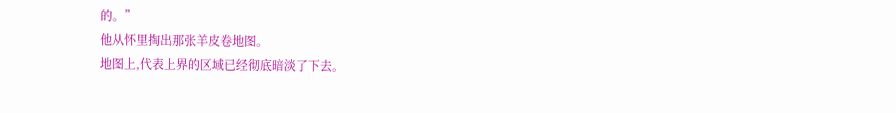的。”
他从怀里掏出那张羊皮卷地图。
地图上,代表上界的区域已经彻底暗淡了下去。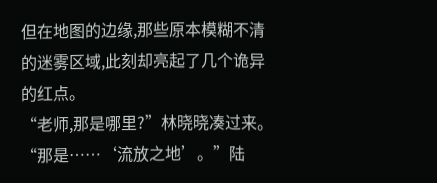但在地图的边缘,那些原本模糊不清的迷雾区域,此刻却亮起了几个诡异的红点。
“老师,那是哪里?”林晓晓凑过来。
“那是……‘流放之地’。”陆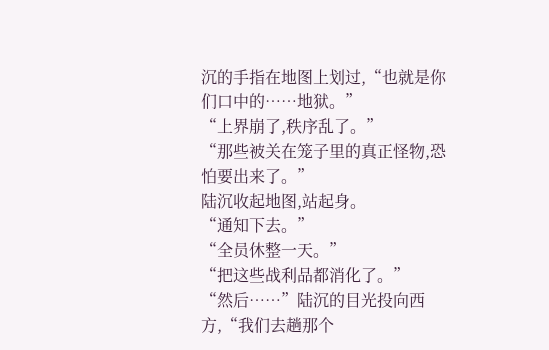沉的手指在地图上划过,“也就是你们口中的……地狱。”
“上界崩了,秩序乱了。”
“那些被关在笼子里的真正怪物,恐怕要出来了。”
陆沉收起地图,站起身。
“通知下去。”
“全员休整一天。”
“把这些战利品都消化了。”
“然后……”陆沉的目光投向西方,“我们去趟那个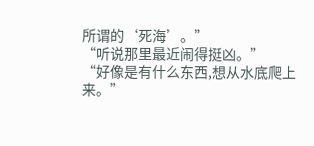所谓的‘死海’。”
“听说那里最近闹得挺凶。”
“好像是有什么东西,想从水底爬上来。”